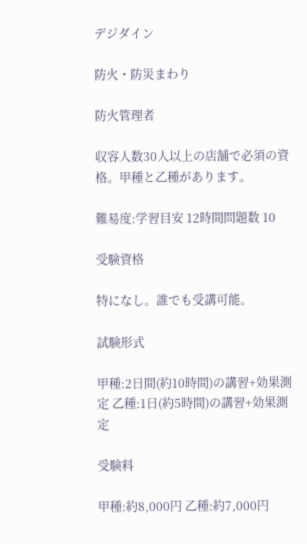デジダイン

防火・防災まわり

防火管理者

収容人数30人以上の店舗で必須の資格。甲種と乙種があります。

難易度:学習目安 12時間問題数 10

受験資格

特になし。誰でも受講可能。

試験形式

甲種:2日間(約10時間)の講習+効果測定 乙種:1日(約5時間)の講習+効果測定

受験料

甲種:約8,000円 乙種:約7,000円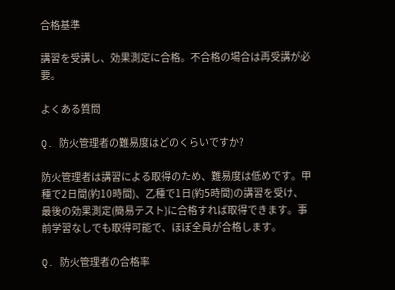合格基準

講習を受講し、効果測定に合格。不合格の場合は再受講が必要。

よくある質問

Q. 防火管理者の難易度はどのくらいですか?

防火管理者は講習による取得のため、難易度は低めです。甲種で2日間(約10時間)、乙種で1日(約5時間)の講習を受け、最後の効果測定(簡易テスト)に合格すれば取得できます。事前学習なしでも取得可能で、ほぼ全員が合格します。

Q. 防火管理者の合格率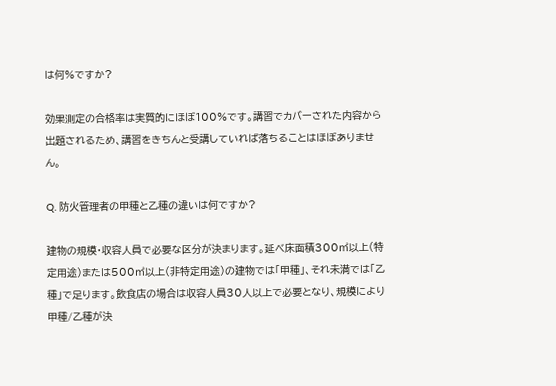は何%ですか?

効果測定の合格率は実質的にほぼ100%です。講習でカバーされた内容から出題されるため、講習をきちんと受講していれば落ちることはほぼありません。

Q. 防火管理者の甲種と乙種の違いは何ですか?

建物の規模・収容人員で必要な区分が決まります。延べ床面積300㎡以上(特定用途)または500㎡以上(非特定用途)の建物では「甲種」、それ未満では「乙種」で足ります。飲食店の場合は収容人員30人以上で必要となり、規模により甲種/乙種が決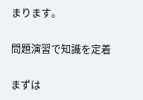まります。

問題演習で知識を定着

まずは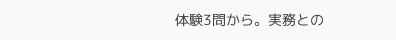体験3問から。実務との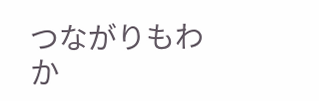つながりもわか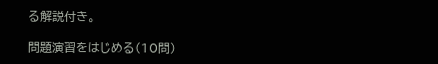る解説付き。

問題演習をはじめる(10問)